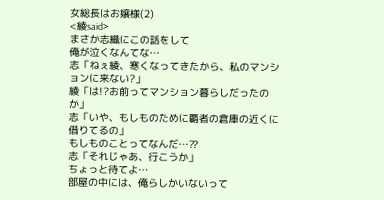女総長はお嬢様(2)
<綾said>
まさか志織にこの話をして
俺が泣くなんてな…
志「ねぇ綾、寒くなってきたから、私のマンションに来ない?」
綾「は!?お前ってマンション暮らしだったのか」
志「いや、もしものために覇者の倉庫の近くに借りてるの」
もしものことってなんだ…⁇
志「それじゃあ、行こうか」
ちょっと待てよ…
部屋の中には、俺らしかいないって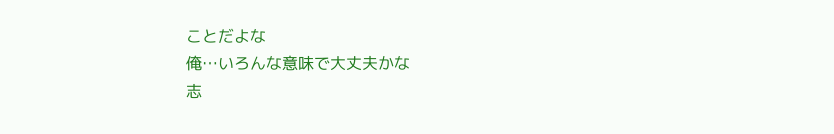ことだよな
俺…いろんな意味で大丈夫かな
志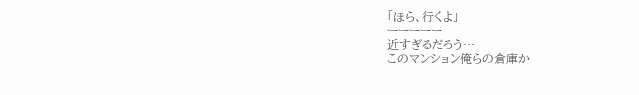「ほら、行くよ」
ーーーーー
近すぎるだろう…
このマンション俺らの倉庫か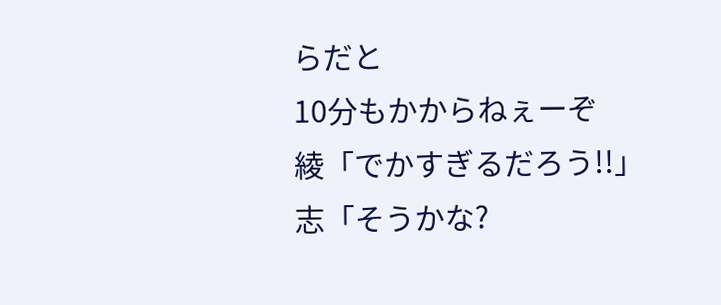らだと
10分もかからねぇーぞ
綾「でかすぎるだろう!!」
志「そうかな?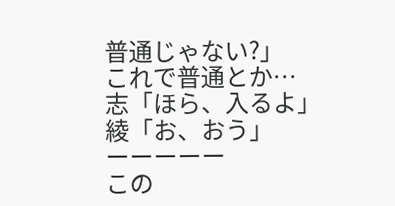普通じゃない?」
これで普通とか…
志「ほら、入るよ」
綾「お、おう」
ーーーーー
この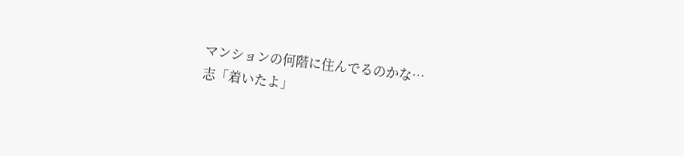マンションの何階に住んでるのかな…
志「着いたよ」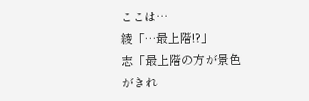ここは…
綾「…最上階!?」
志「最上階の方が景色がきれ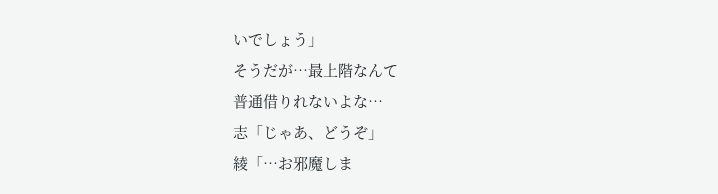いでしょう」
そうだが…最上階なんて
普通借りれないよな…
志「じゃあ、どうぞ」
綾「…お邪魔しま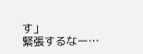す」
緊張するなー…